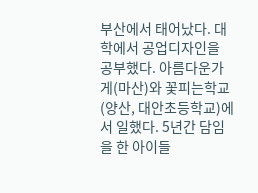부산에서 태어났다. 대학에서 공업디자인을 공부했다. 아름다운가게(마산)와 꽃피는학교(양산, 대안초등학교)에서 일했다. 5년간 담임을 한 아이들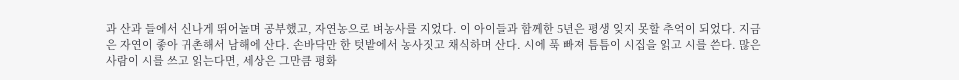과 산과 들에서 신나게 뛰어놀며 공부했고, 자연농으로 벼농사를 지었다. 이 아이들과 함께한 5년은 평생 잊지 못할 추억이 되었다. 지금은 자연이 좋아 귀촌해서 남해에 산다. 손바닥만 한 텃밭에서 농사짓고 채식하며 산다. 시에 푹 빠져 틈틈이 시집을 읽고 시를 쓴다. 많은 사람이 시를 쓰고 읽는다면, 세상은 그만큼 평화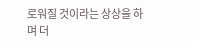로워질 것이라는 상상을 하며 더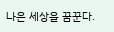나은 세상을 꿈꾼다.